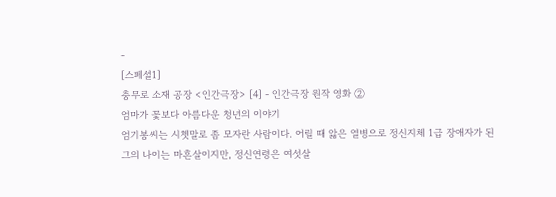-
[스페셜1]
충무로 소재 공장 <인간극장> [4] - 인간극장 원작 영화 ②
엄마가 꽃보다 아름다운 청년의 이야기
엄기봉씨는 시쳇말로 좀 모자란 사람이다. 어릴 때 앓은 열병으로 정신지체 1급 장애자가 된 그의 나이는 마흔살이지만, 정신연령은 여섯살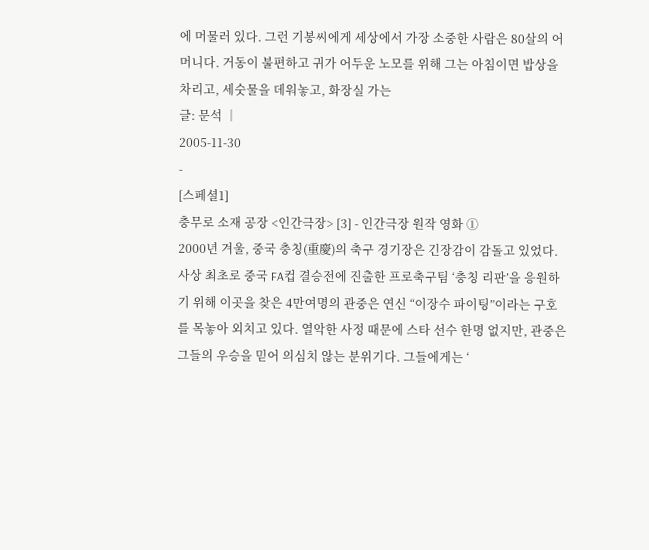에 머물러 있다. 그런 기봉씨에게 세상에서 가장 소중한 사람은 80살의 어머니다. 거동이 불편하고 귀가 어두운 노모를 위해 그는 아침이면 밥상을 차리고, 세숫물을 데워놓고, 화장실 가는
글: 문석 │
2005-11-30
-
[스페셜1]
충무로 소재 공장 <인간극장> [3] - 인간극장 원작 영화 ①
2000년 겨울, 중국 충칭(重慶)의 축구 경기장은 긴장감이 감돌고 있었다. 사상 최초로 중국 FA컵 결승전에 진출한 프로축구팀 ‘충칭 리판’을 응원하기 위해 이곳을 찾은 4만여명의 관중은 연신 “이장수 파이팅”이라는 구호를 목놓아 외치고 있다. 열악한 사정 때문에 스타 선수 한명 없지만, 관중은 그들의 우승을 믿어 의심치 않는 분위기다. 그들에게는 ‘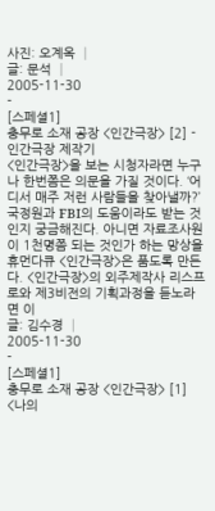사진: 오계옥 │
글: 문석 │
2005-11-30
-
[스페셜1]
충무로 소재 공장 <인간극장> [2] - 인간극장 제작기
<인간극장>을 보는 시청자라면 누구나 한번쯤은 의문을 가질 것이다. ‘어디서 매주 저런 사람들을 찾아낼까?’ 국정원과 FBI의 도움이라도 받는 것인지 궁금해진다. 아니면 자료조사원이 1천명쯤 되는 것인가 하는 망상을 휴먼다큐 <인간극장>은 품도록 만든다. <인간극장>의 외주제작사 리스프로와 제3비전의 기획과정을 듣노라면 이
글: 김수경 │
2005-11-30
-
[스페셜1]
충무로 소재 공장 <인간극장> [1]
<나의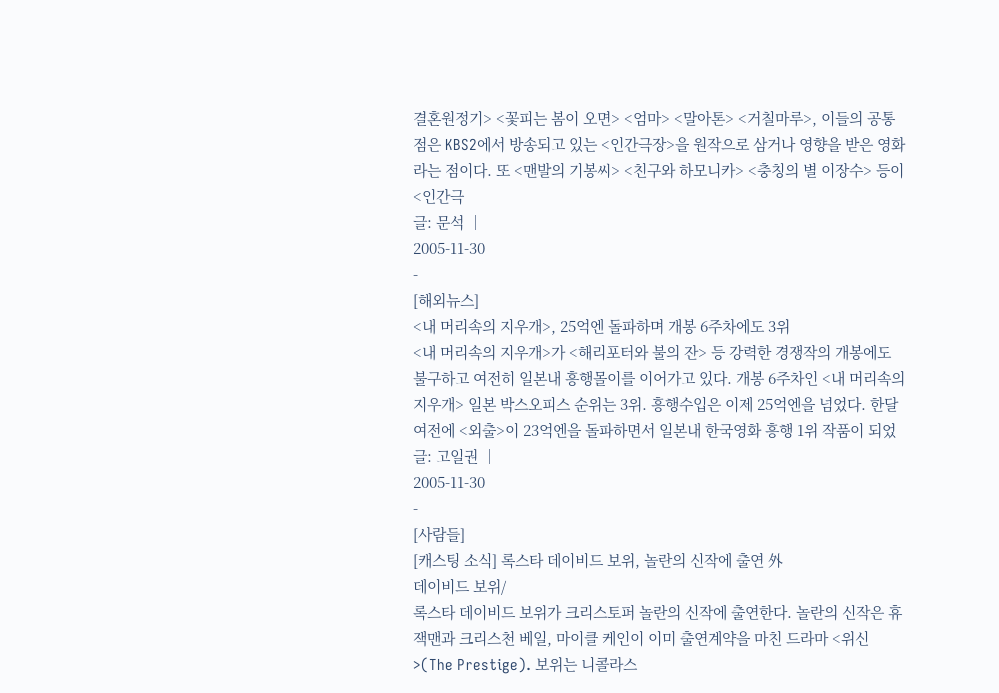결혼원정기> <꽃피는 봄이 오면> <엄마> <말아톤> <거칠마루>, 이들의 공통점은 KBS2에서 방송되고 있는 <인간극장>을 원작으로 삼거나 영향을 받은 영화라는 점이다. 또 <맨발의 기봉씨> <친구와 하모니카> <충칭의 별 이장수> 등이 <인간극
글: 문석 │
2005-11-30
-
[해외뉴스]
<내 머리속의 지우개>, 25억엔 돌파하며 개봉 6주차에도 3위
<내 머리속의 지우개>가 <해리포터와 불의 잔> 등 강력한 경쟁작의 개봉에도 불구하고 여전히 일본내 흥행몰이를 이어가고 있다. 개봉 6주차인 <내 머리속의 지우개> 일본 박스오피스 순위는 3위. 흥행수입은 이제 25억엔을 넘었다. 한달여전에 <외출>이 23억엔을 돌파하면서 일본내 한국영화 흥행 1위 작품이 되었
글: 고일권 │
2005-11-30
-
[사람들]
[캐스팅 소식] 록스타 데이비드 보위, 놀란의 신작에 출연 外
데이비드 보위/
록스타 데이비드 보위가 크리스토퍼 놀란의 신작에 출연한다. 놀란의 신작은 휴 잭맨과 크리스천 베일, 마이클 케인이 이미 출연계약을 마친 드라마 <위신>(The Prestige). 보위는 니콜라스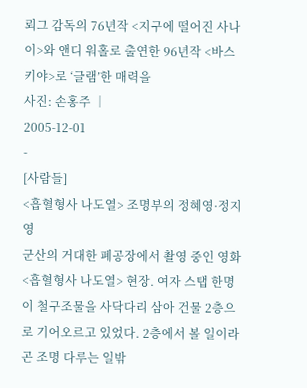뢰그 감독의 76년작 <지구에 떨어진 사나이>와 앤디 워홀로 출연한 96년작 <바스키야>로 ‘글램’한 매력을
사진: 손홍주 │
2005-12-01
-
[사람들]
<흡혈형사 나도열> 조명부의 정혜영·정지영
군산의 거대한 폐공장에서 촬영 중인 영화 <흡혈형사 나도열> 현장. 여자 스탭 한명이 철구조물을 사닥다리 삼아 건물 2층으로 기어오르고 있었다. 2층에서 볼 일이라곤 조명 다루는 일밖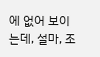에 없어 보이는데, 설마, 조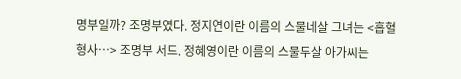명부일까? 조명부였다. 정지연이란 이름의 스물네살 그녀는 <흡혈형사…> 조명부 서드. 정혜영이란 이름의 스물두살 아가씨는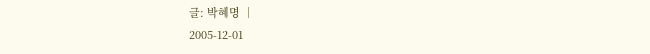글: 박혜명 │
2005-12-01